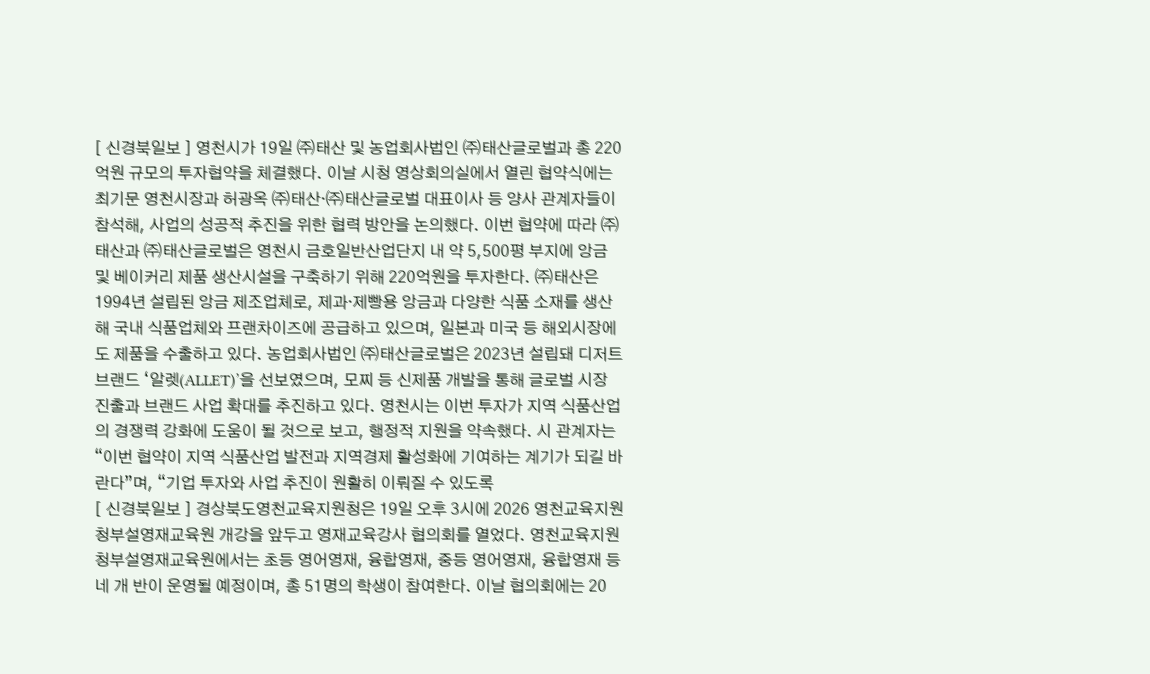[ 신경북일보 ] 영천시가 19일 ㈜태산 및 농업회사법인 ㈜태산글로벌과 총 220억원 규모의 투자협약을 체결했다. 이날 시청 영상회의실에서 열린 협약식에는 최기문 영천시장과 허광옥 ㈜태산·㈜태산글로벌 대표이사 등 양사 관계자들이 참석해, 사업의 성공적 추진을 위한 협력 방안을 논의했다. 이번 협약에 따라 ㈜태산과 ㈜태산글로벌은 영천시 금호일반산업단지 내 약 5,500평 부지에 앙금 및 베이커리 제품 생산시설을 구축하기 위해 220억원을 투자한다. ㈜태산은 1994년 설립된 앙금 제조업체로, 제과·제빵용 앙금과 다양한 식품 소재를 생산해 국내 식품업체와 프랜차이즈에 공급하고 있으며, 일본과 미국 등 해외시장에도 제품을 수출하고 있다. 농업회사법인 ㈜태산글로벌은 2023년 설립돼 디저트 브랜드 ‘알렛(ALLET)’을 선보였으며, 모찌 등 신제품 개발을 통해 글로벌 시장 진출과 브랜드 사업 확대를 추진하고 있다. 영천시는 이번 투자가 지역 식품산업의 경쟁력 강화에 도움이 될 것으로 보고, 행정적 지원을 약속했다. 시 관계자는 “이번 협약이 지역 식품산업 발전과 지역경제 활성화에 기여하는 계기가 되길 바란다”며, “기업 투자와 사업 추진이 원활히 이뤄질 수 있도록
[ 신경북일보 ] 경상북도영천교육지원청은 19일 오후 3시에 2026 영천교육지원청부설영재교육원 개강을 앞두고 영재교육강사 협의회를 열었다. 영천교육지원청부설영재교육원에서는 초등 영어영재, 융합영재, 중등 영어영재, 융합영재 등 네 개 반이 운영될 예정이며, 총 51명의 학생이 참여한다. 이날 협의회에는 20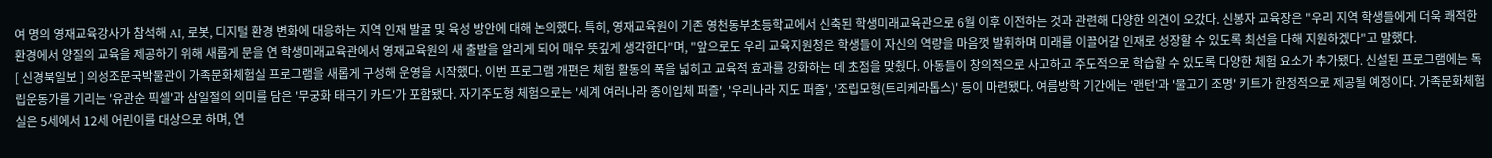여 명의 영재교육강사가 참석해 AI, 로봇, 디지털 환경 변화에 대응하는 지역 인재 발굴 및 육성 방안에 대해 논의했다. 특히, 영재교육원이 기존 영천동부초등학교에서 신축된 학생미래교육관으로 6월 이후 이전하는 것과 관련해 다양한 의견이 오갔다. 신봉자 교육장은 "우리 지역 학생들에게 더욱 쾌적한 환경에서 양질의 교육을 제공하기 위해 새롭게 문을 연 학생미래교육관에서 영재교육원의 새 출발을 알리게 되어 매우 뜻깊게 생각한다"며, "앞으로도 우리 교육지원청은 학생들이 자신의 역량을 마음껏 발휘하며 미래를 이끌어갈 인재로 성장할 수 있도록 최선을 다해 지원하겠다"고 말했다.
[ 신경북일보 ] 의성조문국박물관이 가족문화체험실 프로그램을 새롭게 구성해 운영을 시작했다. 이번 프로그램 개편은 체험 활동의 폭을 넓히고 교육적 효과를 강화하는 데 초점을 맞췄다. 아동들이 창의적으로 사고하고 주도적으로 학습할 수 있도록 다양한 체험 요소가 추가됐다. 신설된 프로그램에는 독립운동가를 기리는 '유관순 픽셀'과 삼일절의 의미를 담은 '무궁화 태극기 카드'가 포함됐다. 자기주도형 체험으로는 '세계 여러나라 종이입체 퍼즐', '우리나라 지도 퍼즐', '조립모형(트리케라톱스)' 등이 마련됐다. 여름방학 기간에는 '랜턴'과 '물고기 조명' 키트가 한정적으로 제공될 예정이다. 가족문화체험실은 5세에서 12세 어린이를 대상으로 하며, 연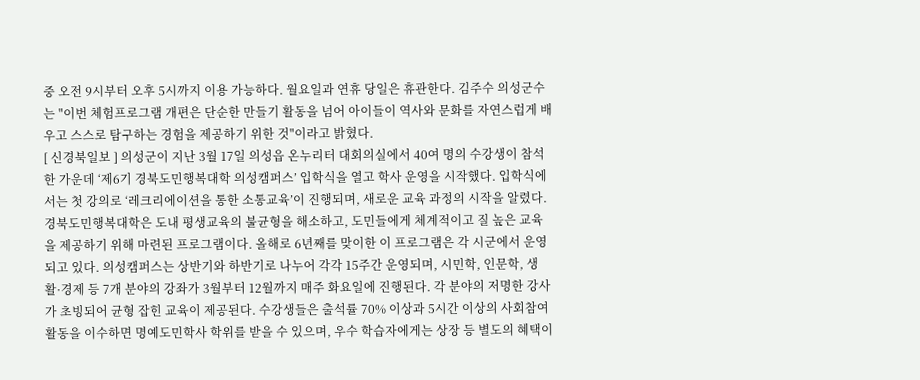중 오전 9시부터 오후 5시까지 이용 가능하다. 월요일과 연휴 당일은 휴관한다. 김주수 의성군수는 "이번 체험프로그램 개편은 단순한 만들기 활동을 넘어 아이들이 역사와 문화를 자연스럽게 배우고 스스로 탐구하는 경험을 제공하기 위한 것"이라고 밝혔다.
[ 신경북일보 ] 의성군이 지난 3월 17일 의성읍 온누리터 대회의실에서 40여 명의 수강생이 참석한 가운데 ‘제6기 경북도민행복대학 의성캠퍼스’ 입학식을 열고 학사 운영을 시작했다. 입학식에서는 첫 강의로 ‘레크리에이션을 통한 소통교육’이 진행되며, 새로운 교육 과정의 시작을 알렸다. 경북도민행복대학은 도내 평생교육의 불균형을 해소하고, 도민들에게 체계적이고 질 높은 교육을 제공하기 위해 마련된 프로그램이다. 올해로 6년째를 맞이한 이 프로그램은 각 시군에서 운영되고 있다. 의성캠퍼스는 상반기와 하반기로 나누어 각각 15주간 운영되며, 시민학, 인문학, 생활·경제 등 7개 분야의 강좌가 3월부터 12월까지 매주 화요일에 진행된다. 각 분야의 저명한 강사가 초빙되어 균형 잡힌 교육이 제공된다. 수강생들은 출석률 70% 이상과 5시간 이상의 사회참여 활동을 이수하면 명예도민학사 학위를 받을 수 있으며, 우수 학습자에게는 상장 등 별도의 혜택이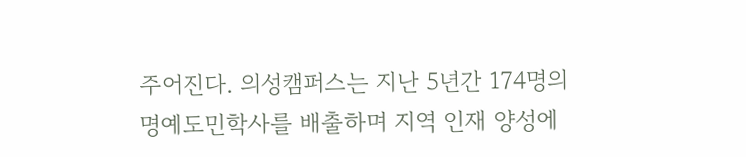주어진다. 의성캠퍼스는 지난 5년간 174명의 명예도민학사를 배출하며 지역 인재 양성에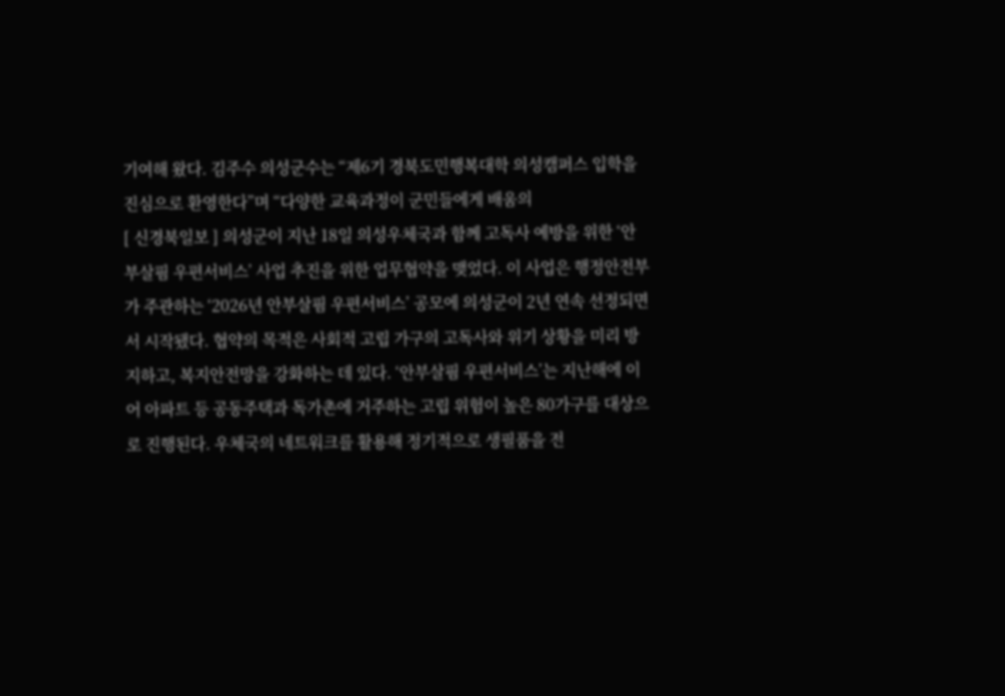기여해 왔다. 김주수 의성군수는 “제6기 경북도민행복대학 의성캠퍼스 입학을 진심으로 환영한다”며 “다양한 교육과정이 군민들에게 배움의
[ 신경북일보 ] 의성군이 지난 18일 의성우체국과 함께 고독사 예방을 위한 ‘안부살핌 우편서비스’ 사업 추진을 위한 업무협약을 맺었다. 이 사업은 행정안전부가 주관하는 ‘2026년 안부살핌 우편서비스’ 공모에 의성군이 2년 연속 선정되면서 시작됐다. 협약의 목적은 사회적 고립 가구의 고독사와 위기 상황을 미리 방지하고, 복지안전망을 강화하는 데 있다. ‘안부살핌 우편서비스’는 지난해에 이어 아파트 등 공동주택과 독가촌에 거주하는 고립 위험이 높은 80가구를 대상으로 진행된다. 우체국의 네트워크를 활용해 정기적으로 생필품을 전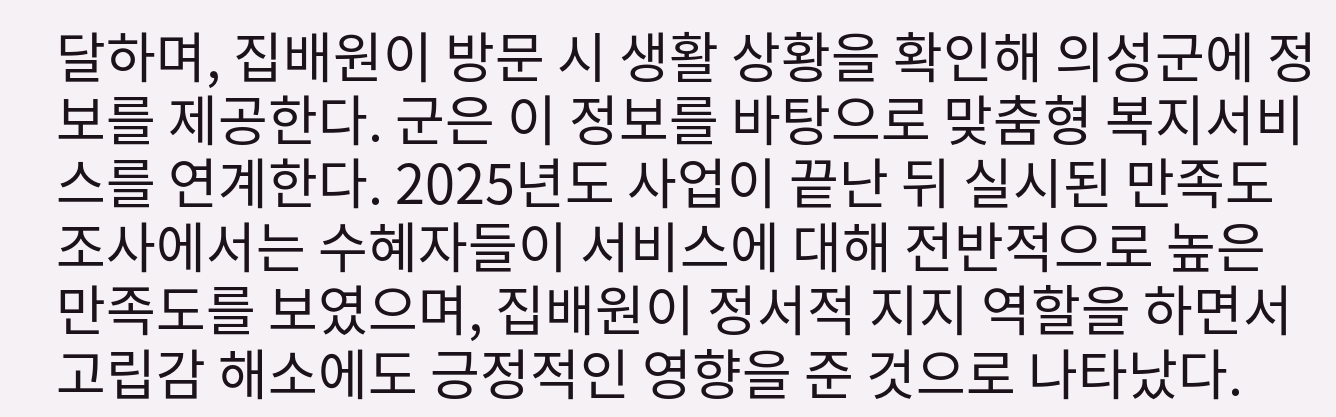달하며, 집배원이 방문 시 생활 상황을 확인해 의성군에 정보를 제공한다. 군은 이 정보를 바탕으로 맞춤형 복지서비스를 연계한다. 2025년도 사업이 끝난 뒤 실시된 만족도 조사에서는 수혜자들이 서비스에 대해 전반적으로 높은 만족도를 보였으며, 집배원이 정서적 지지 역할을 하면서 고립감 해소에도 긍정적인 영향을 준 것으로 나타났다.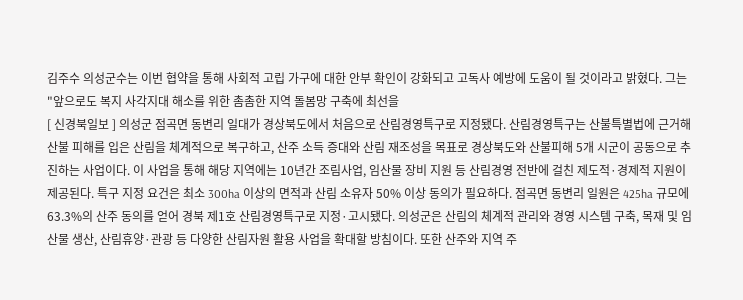김주수 의성군수는 이번 협약을 통해 사회적 고립 가구에 대한 안부 확인이 강화되고 고독사 예방에 도움이 될 것이라고 밝혔다. 그는 "앞으로도 복지 사각지대 해소를 위한 촘촘한 지역 돌봄망 구축에 최선을
[ 신경북일보 ] 의성군 점곡면 동변리 일대가 경상북도에서 처음으로 산림경영특구로 지정됐다. 산림경영특구는 산불특별법에 근거해 산불 피해를 입은 산림을 체계적으로 복구하고, 산주 소득 증대와 산림 재조성을 목표로 경상북도와 산불피해 5개 시군이 공동으로 추진하는 사업이다. 이 사업을 통해 해당 지역에는 10년간 조림사업, 임산물 장비 지원 등 산림경영 전반에 걸친 제도적·경제적 지원이 제공된다. 특구 지정 요건은 최소 300ha 이상의 면적과 산림 소유자 50% 이상 동의가 필요하다. 점곡면 동변리 일원은 425ha 규모에 63.3%의 산주 동의를 얻어 경북 제1호 산림경영특구로 지정·고시됐다. 의성군은 산림의 체계적 관리와 경영 시스템 구축, 목재 및 임산물 생산, 산림휴양·관광 등 다양한 산림자원 활용 사업을 확대할 방침이다. 또한 산주와 지역 주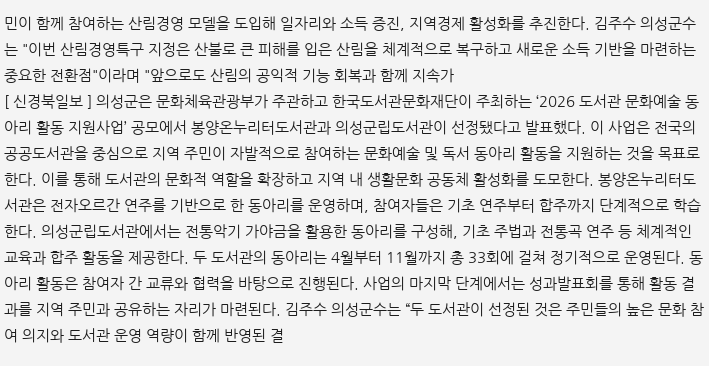민이 함께 참여하는 산림경영 모델을 도입해 일자리와 소득 증진, 지역경제 활성화를 추진한다. 김주수 의성군수는 "이번 산림경영특구 지정은 산불로 큰 피해를 입은 산림을 체계적으로 복구하고 새로운 소득 기반을 마련하는 중요한 전환점"이라며 "앞으로도 산림의 공익적 기능 회복과 함께 지속가
[ 신경북일보 ] 의성군은 문화체육관광부가 주관하고 한국도서관문화재단이 주최하는 ‘2026 도서관 문화예술 동아리 활동 지원사업’ 공모에서 봉양온누리터도서관과 의성군립도서관이 선정됐다고 발표했다. 이 사업은 전국의 공공도서관을 중심으로 지역 주민이 자발적으로 참여하는 문화예술 및 독서 동아리 활동을 지원하는 것을 목표로 한다. 이를 통해 도서관의 문화적 역할을 확장하고 지역 내 생활문화 공동체 활성화를 도모한다. 봉양온누리터도서관은 전자오르간 연주를 기반으로 한 동아리를 운영하며, 참여자들은 기초 연주부터 합주까지 단계적으로 학습한다. 의성군립도서관에서는 전통악기 가야금을 활용한 동아리를 구성해, 기초 주법과 전통곡 연주 등 체계적인 교육과 합주 활동을 제공한다. 두 도서관의 동아리는 4월부터 11월까지 총 33회에 걸쳐 정기적으로 운영된다. 동아리 활동은 참여자 간 교류와 협력을 바탕으로 진행된다. 사업의 마지막 단계에서는 성과발표회를 통해 활동 결과를 지역 주민과 공유하는 자리가 마련된다. 김주수 의성군수는 “두 도서관이 선정된 것은 주민들의 높은 문화 참여 의지와 도서관 운영 역량이 함께 반영된 결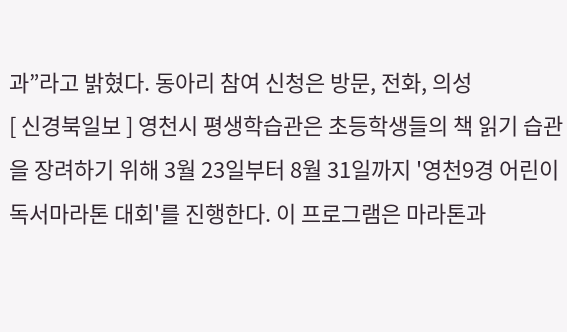과”라고 밝혔다. 동아리 참여 신청은 방문, 전화, 의성
[ 신경북일보 ] 영천시 평생학습관은 초등학생들의 책 읽기 습관을 장려하기 위해 3월 23일부터 8월 31일까지 '영천9경 어린이 독서마라톤 대회'를 진행한다. 이 프로그램은 마라톤과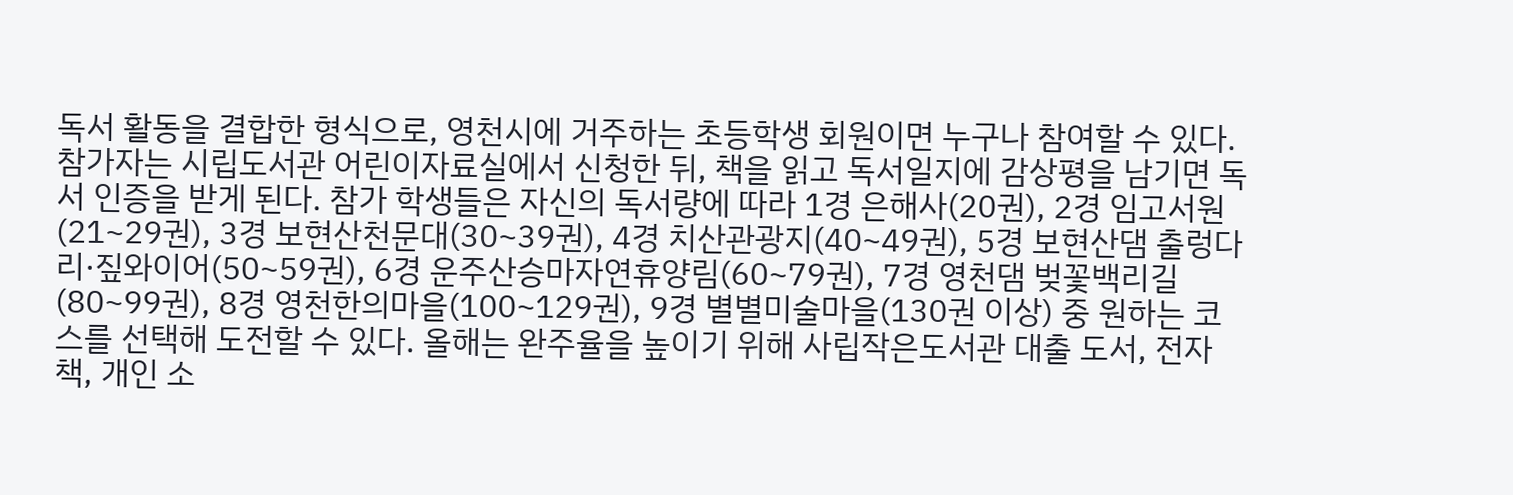독서 활동을 결합한 형식으로, 영천시에 거주하는 초등학생 회원이면 누구나 참여할 수 있다. 참가자는 시립도서관 어린이자료실에서 신청한 뒤, 책을 읽고 독서일지에 감상평을 남기면 독서 인증을 받게 된다. 참가 학생들은 자신의 독서량에 따라 1경 은해사(20권), 2경 임고서원(21~29권), 3경 보현산천문대(30~39권), 4경 치산관광지(40~49권), 5경 보현산댐 출렁다리·짚와이어(50~59권), 6경 운주산승마자연휴양림(60~79권), 7경 영천댐 벚꽃백리길(80~99권), 8경 영천한의마을(100~129권), 9경 별별미술마을(130권 이상) 중 원하는 코스를 선택해 도전할 수 있다. 올해는 완주율을 높이기 위해 사립작은도서관 대출 도서, 전자책, 개인 소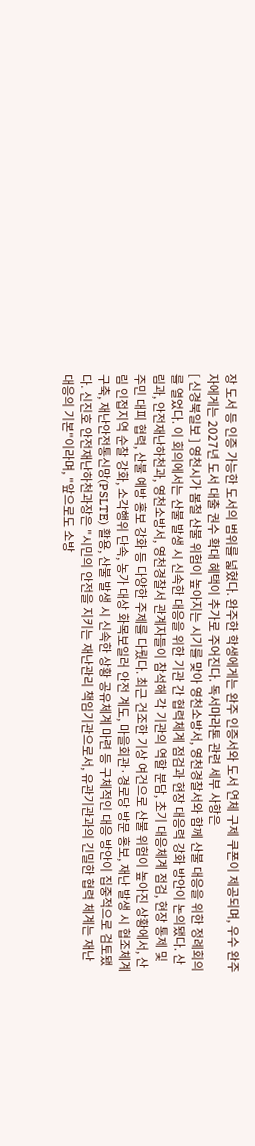장 도서 등 인증 가능한 도서의 범위를 넓혔다. 완주한 학생에게는 완주 인증서와 도서 연체 구제 쿠폰이 제공되며, 우수 완주자에게는 2027년 도서 대출 권수 확대 혜택이 추가로 주어진다. 독서마라톤 관련 세부 사항은
[ 신경북일보 ] 영천시가 봄철 산불 위험이 높아지는 시기를 맞아 영천소방서, 영천경찰서와 함께 산불 대응을 위한 정례회의를 열었다. 이 회의에서는 산불 발생 시 신속한 대응을 위한 기관 간 협력체계 점검과 현장 대응력 강화 방안이 논의됐다. 산림과, 안전재난하천과, 영천소방서, 영천경찰서 관계자들이 참석해 각 기관의 역할 분담, 초기 대응체계 점검, 현장 통제 및 주민 대피 협력, 산불 예방 홍보 강화 등 다양한 주제를 다뤘다. 최근 건조한 기상 여건으로 산불 위험이 높아진 상황에서, 산림 인접지역 순찰 강화, 소각행위 단속, 농가 대상 화목보일러 안전 계도, 마을회관·경로당 방문 홍보, 재난 발생 시 협조체계 구축, 재난안전통신망(PSLTE) 활용, 산불 발생 시 신속한 상황 공유체계 마련 등 구체적인 대응 방안이 집중적으로 검토됐다. 신진호 안전재난하천과장은 "시민의 안전을 지키는 재난관리 책임기관으로서, 유관기관과의 긴밀한 협력 체계는 재난 대응의 기본"이라며, "앞으로도 소방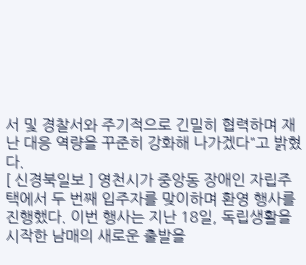서 및 경찰서와 주기적으로 긴밀히 협력하며 재난 대응 역량을 꾸준히 강화해 나가겠다"고 밝혔다.
[ 신경북일보 ] 영천시가 중앙동 장애인 자립주택에서 두 번째 입주자를 맞이하며 환영 행사를 진행했다. 이번 행사는 지난 18일, 독립생활을 시작한 남매의 새로운 출발을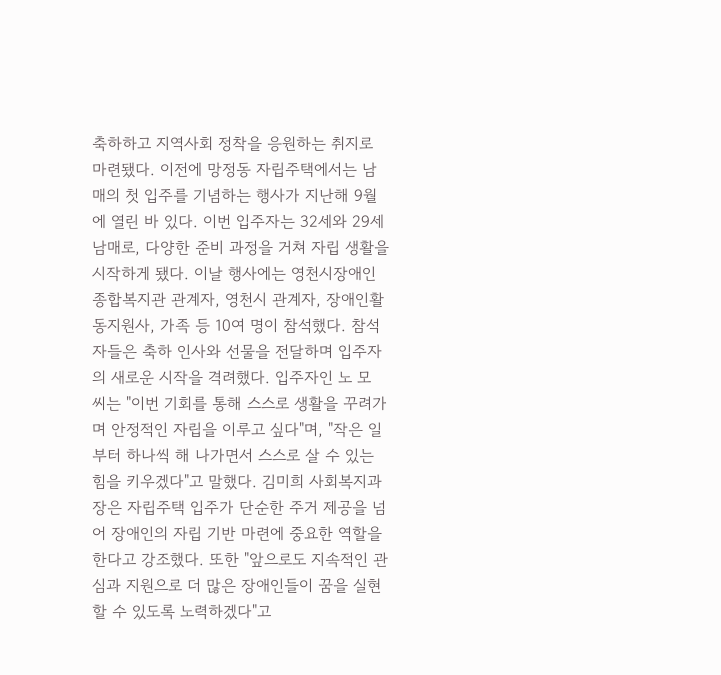축하하고 지역사회 정착을 응원하는 취지로 마련됐다. 이전에 망정동 자립주택에서는 남매의 첫 입주를 기념하는 행사가 지난해 9월에 열린 바 있다. 이번 입주자는 32세와 29세 남매로, 다양한 준비 과정을 거쳐 자립 생활을 시작하게 됐다. 이날 행사에는 영천시장애인종합복지관 관계자, 영천시 관계자, 장애인활동지원사, 가족 등 10여 명이 참석했다. 참석자들은 축하 인사와 선물을 전달하며 입주자의 새로운 시작을 격려했다. 입주자인 노 모 씨는 "이번 기회를 통해 스스로 생활을 꾸려가며 안정적인 자립을 이루고 싶다"며, "작은 일부터 하나씩 해 나가면서 스스로 살 수 있는 힘을 키우겠다"고 말했다. 김미희 사회복지과장은 자립주택 입주가 단순한 주거 제공을 넘어 장애인의 자립 기반 마련에 중요한 역할을 한다고 강조했다. 또한 "앞으로도 지속적인 관심과 지원으로 더 많은 장애인들이 꿈을 실현할 수 있도록 노력하겠다"고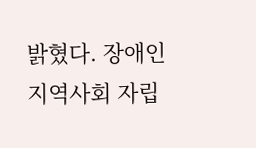밝혔다. 장애인 지역사회 자립